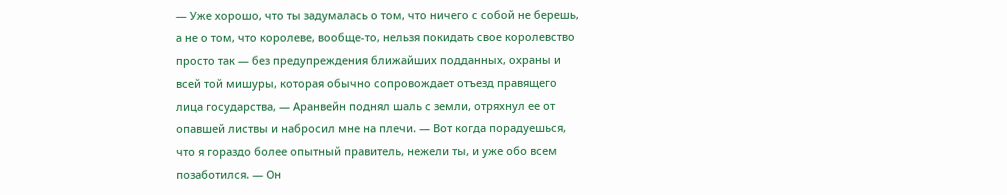— Уже хорошо, что ты задумалась о том, что ничего с собой не берешь, а не о том, что королеве, вообще-то, нельзя покидать свое королевство просто так — без предупреждения ближайших подданных, охраны и всей той мишуры, которая обычно сопровождает отъезд правящего лица государства, — Аранвейн поднял шаль с земли, отряхнул ее от опавшей листвы и набросил мне на плечи. — Вот когда порадуешься, что я гораздо более опытный правитель, нежели ты, и уже обо всем позаботился. — Он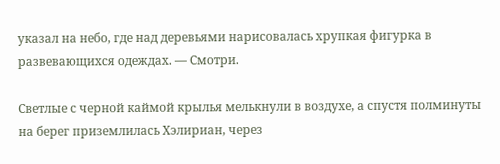указал на небо, где над деревьями нарисовалась хрупкая фигурка в развевающихся одеждах. — Смотри.

Светлые с черной каймой крылья мелькнули в воздухе, а спустя полминуты на берег приземлилась Хэлириан, через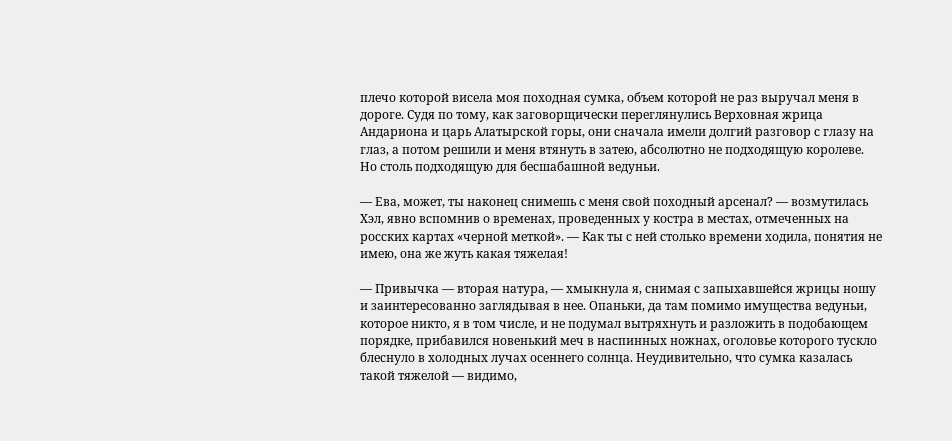плечо которой висела моя походная сумка, объем которой не раз выручал меня в дороге. Судя по тому, как заговорщически переглянулись Верховная жрица Андариона и царь Алатырской горы, они сначала имели долгий разговор с глазу на глаз, а потом решили и меня втянуть в затею, абсолютно не подходящую королеве. Но столь подходящую для бесшабашной ведуньи.

— Ева, может, ты наконец снимешь с меня свой походный арсенал? — возмутилась Хэл, явно вспомнив о временах, проведенных у костра в местах, отмеченных на росских картах «черной меткой». — Как ты с ней столько времени ходила, понятия не имею, она же жуть какая тяжелая!

— Привычка — вторая натура, — хмыкнула я, снимая с запыхавшейся жрицы ношу и заинтересованно заглядывая в нее. Опаньки, да там помимо имущества ведуньи, которое никто, я в том числе, и не подумал вытряхнуть и разложить в подобающем порядке, прибавился новенький меч в наспинных ножнах, оголовье которого тускло блеснуло в холодных лучах осеннего солнца. Неудивительно, что сумка казалась такой тяжелой — видимо,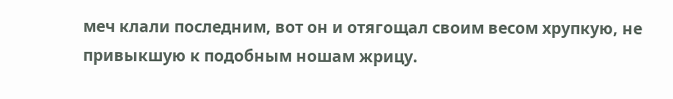меч клали последним, вот он и отягощал своим весом хрупкую, не привыкшую к подобным ношам жрицу.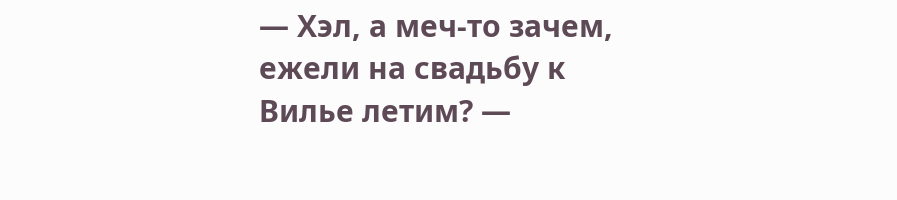— Хэл, а меч-то зачем, ежели на свадьбу к Вилье летим? —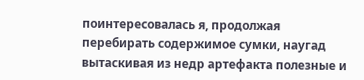поинтересовалась я, продолжая перебирать содержимое сумки, наугад вытаскивая из недр артефакта полезные и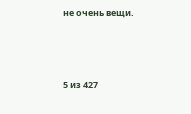не очень вещи.



5 из 427